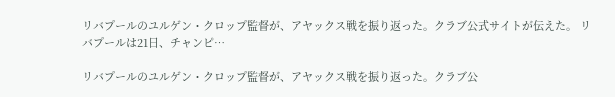リバプールのユルゲン・クロップ監督が、アヤックス戦を振り返った。クラブ公式サイトが伝えた。 リバプールは21日、チャンピ…

リバプールのユルゲン・クロップ監督が、アヤックス戦を振り返った。クラブ公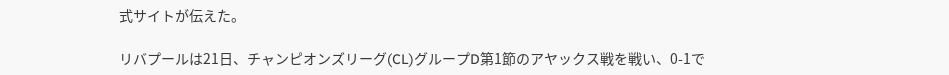式サイトが伝えた。

リバプールは21日、チャンピオンズリーグ(CL)グループD第1節のアヤックス戦を戦い、0-1で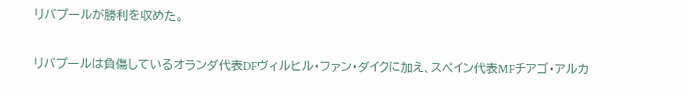リバプールが勝利を収めた。

リバプールは負傷しているオランダ代表DFヴィルヒル・ファン・ダイクに加え、スペイン代表MFチアゴ・アルカ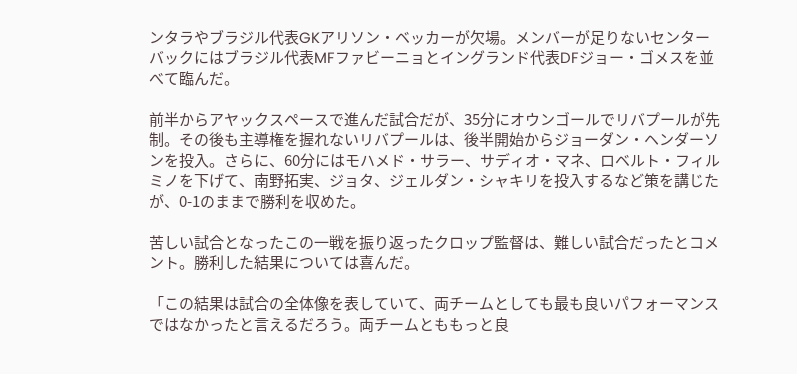ンタラやブラジル代表GKアリソン・ベッカーが欠場。メンバーが足りないセンターバックにはブラジル代表MFファビーニョとイングランド代表DFジョー・ゴメスを並べて臨んだ。

前半からアヤックスペースで進んだ試合だが、35分にオウンゴールでリバプールが先制。その後も主導権を握れないリバプールは、後半開始からジョーダン・ヘンダーソンを投入。さらに、60分にはモハメド・サラー、サディオ・マネ、ロベルト・フィルミノを下げて、南野拓実、ジョタ、ジェルダン・シャキリを投入するなど策を講じたが、0-1のままで勝利を収めた。

苦しい試合となったこの一戦を振り返ったクロップ監督は、難しい試合だったとコメント。勝利した結果については喜んだ。

「この結果は試合の全体像を表していて、両チームとしても最も良いパフォーマンスではなかったと言えるだろう。両チームとももっと良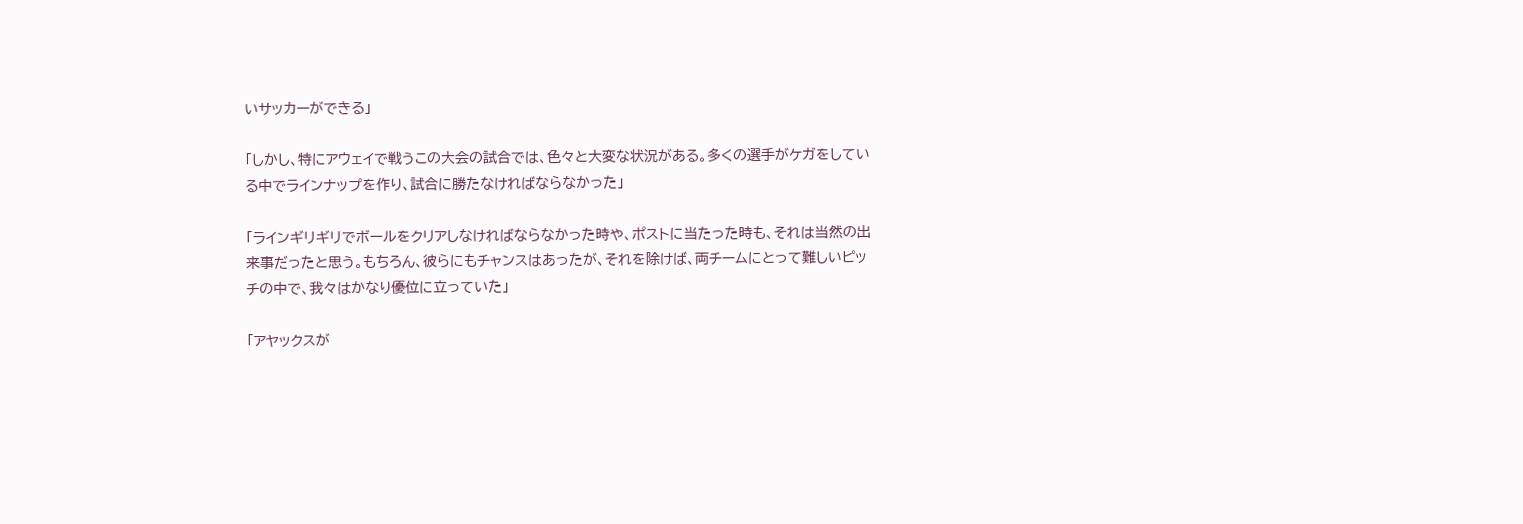いサッカーができる」

「しかし、特にアウェイで戦うこの大会の試合では、色々と大変な状況がある。多くの選手がケガをしている中でラインナップを作り、試合に勝たなければならなかった」

「ラインギリギリでボールをクリアしなければならなかった時や、ポストに当たった時も、それは当然の出来事だったと思う。もちろん、彼らにもチャンスはあったが、それを除けば、両チームにとって難しいピッチの中で、我々はかなり優位に立っていた」

「アヤックスが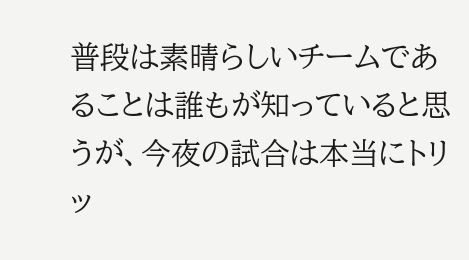普段は素晴らしいチームであることは誰もが知っていると思うが、今夜の試合は本当にトリッ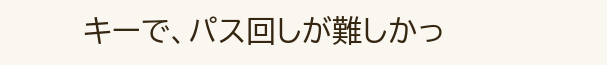キーで、パス回しが難しかっ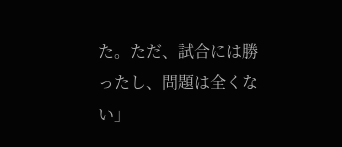た。ただ、試合には勝ったし、問題は全くない」